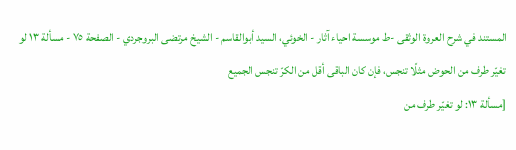المستند في شرح العروة الوثقى -ط موسسة احياء آثار - الخوئي، السيد أبوالقاسم - الشيخ مرتضى البروجردي - الصفحة ٧٥ - مسألة ١٣ لو تغیّر طرف من الحوض مثلًا تنجس، فإن کان الباقی أقل من الکرّ تنجس الجمیع
[مسألة ١٣: لو تغیّر طرف من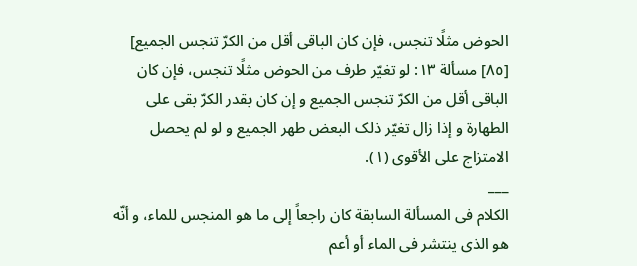الحوض مثلًا تنجس، فإن کان الباقی أقل من الکرّ تنجس الجمیع]
[٨٥] مسألة ١٣: لو تغیّر طرف من الحوض مثلًا تنجس، فإن کان الباقی أقل من الکرّ تنجس الجمیع و إن کان بقدر الکرّ بقی علی الطهارة و إذا زال تغیّر ذلک البعض طهر الجمیع و لو لم یحصل الامتزاج علی الأقوی (١).
___
الکلام فی المسألة السابقة کان راجعاً إلی ما هو المنجس للماء، و أنّه هو الذی ینتشر فی الماء أو أعم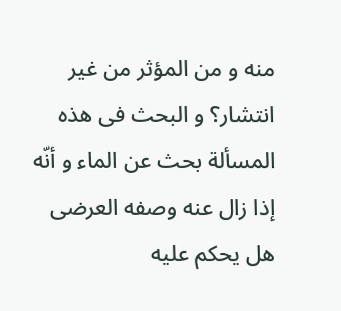منه و من المؤثر من غیر انتشار؟ و البحث فی هذه المسألة بحث عن الماء و أنّه إذا زال عنه وصفه العرضی هل یحکم علیه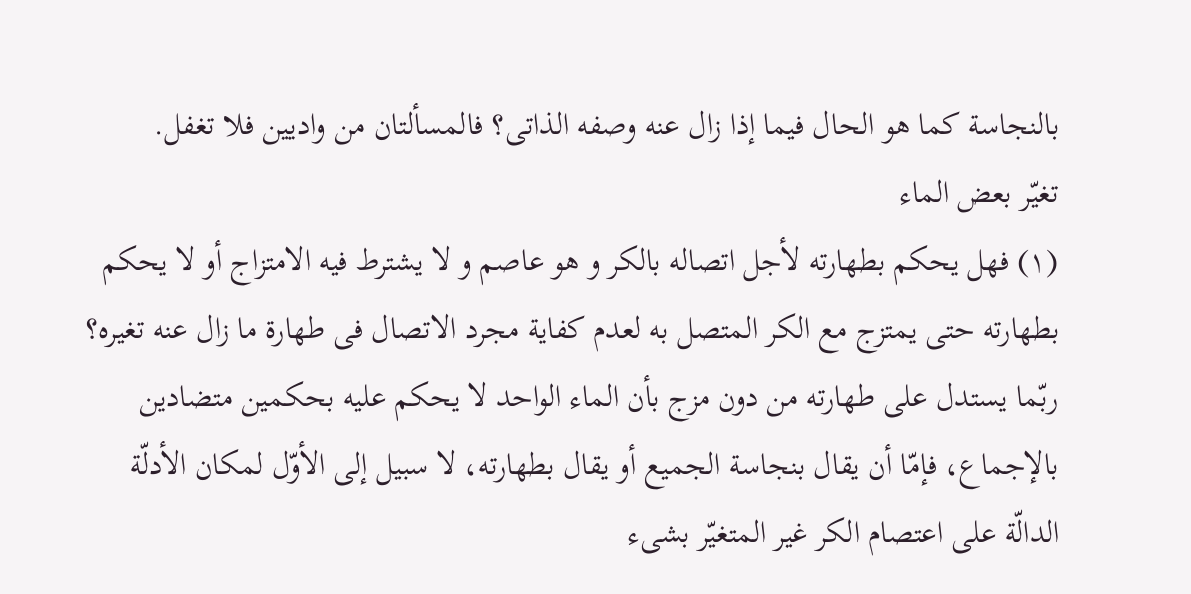بالنجاسة کما هو الحال فیما إذا زال عنه وصفه الذاتی؟ فالمسألتان من وادیین فلا تغفل.
تغیّر بعض الماء
(١) فهل یحکم بطهارته لأجل اتصاله بالکر و هو عاصم و لا یشترط فیه الامتزاج أو لا یحکم بطهارته حتی یمتزج مع الکر المتصل به لعدم کفایة مجرد الاتصال فی طهارة ما زال عنه تغیره؟
ربّما یستدل علی طهارته من دون مزج بأن الماء الواحد لا یحکم علیه بحکمین متضادین بالإجماع، فإمّا أن یقال بنجاسة الجمیع أو یقال بطهارته، لا سبیل إلی الأوّل لمکان الأدلّة الدالّة علی اعتصام الکر غیر المتغیّر بشیء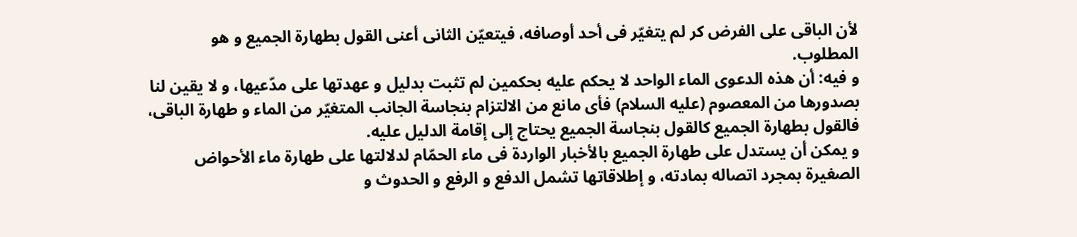لأن الباقی علی الفرض کر لم یتغیّر فی أحد أوصافه، فیتعیّن الثانی أعنی القول بطهارة الجمیع و هو المطلوب.
و فیه: أن هذه الدعوی الماء الواحد لا یحکم علیه بحکمین لم تثبت بدلیل و عهدتها علی مدّعیها، و لا یقین لنا بصدورها من المعصوم (علیه السلام) فأی مانع من الالتزام بنجاسة الجانب المتغیّر من الماء و طهارة الباقی، فالقول بطهارة الجمیع کالقول بنجاسة الجمیع یحتاج إلی إقامة الدلیل علیه.
و یمکن أن یستدل علی طهارة الجمیع بالأخبار الواردة فی ماء الحمّام لدلالتها علی طهارة ماء الأحواض الصغیرة بمجرد اتصاله بمادته، و إطلاقاتها تشمل الدفع و الرفع و الحدوث و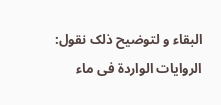البقاء و لتوضیح ذلک نقول:
الروایات الواردة فی ماء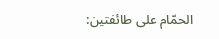الحمّام علی طائفتین: